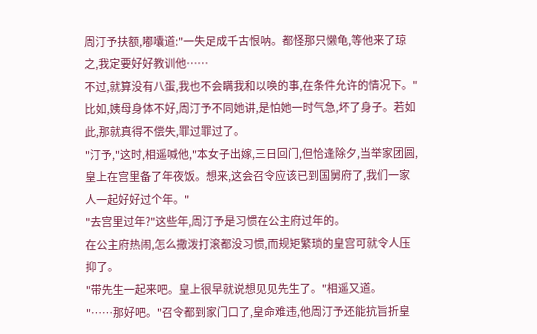周汀予扶额,嘟囔道:"一失足成千古恨呐。都怪那只懒龟,等他来了琼之,我定要好好教训他……
不过,就算没有八蛋,我也不会瞒我和以唤的事,在条件允许的情况下。"
比如,姨母身体不好,周汀予不同她讲,是怕她一时气急,坏了身子。若如此,那就真得不偿失,罪过罪过了。
"汀予,"这时,相遥喊他,"本女子出嫁,三日回门,但恰逢除夕,当举家团圆,皇上在宫里备了年夜饭。想来,这会召令应该已到国舅府了,我们一家人一起好好过个年。"
"去宫里过年?"这些年,周汀予是习惯在公主府过年的。
在公主府热闹,怎么撒泼打滚都没习惯,而规矩繁琐的皇宫可就令人压抑了。
"带先生一起来吧。皇上很早就说想见见先生了。"相遥又道。
"……那好吧。"召令都到家门口了,皇命难违,他周汀予还能抗旨折皇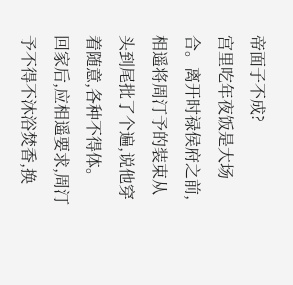帝面子不成?
宫里吃年夜饭是大场合。离开时禄侯府之前,相遥将周汀予的装束从头到尾批了个遍,说他穿着随意,各种不得体。
回家后,应相遥要求,周汀予不得不沐浴焚香,换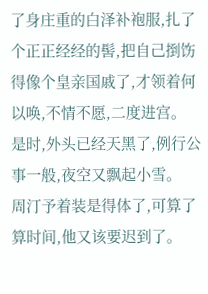了身庄重的白泽补袍服,扎了个正正经经的髻,把自己捯饬得像个皇亲国戚了,才领着何以唤,不情不愿,二度进宫。
是时,外头已经天黑了,例行公事一般,夜空又飘起小雪。
周汀予着装是得体了,可算了算时间,他又该要迟到了。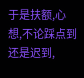于是扶额,心想,不论踩点到还是迟到,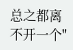总之都离不开一个"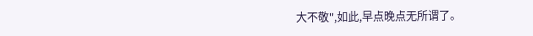大不敬",如此,早点晚点无所谓了。